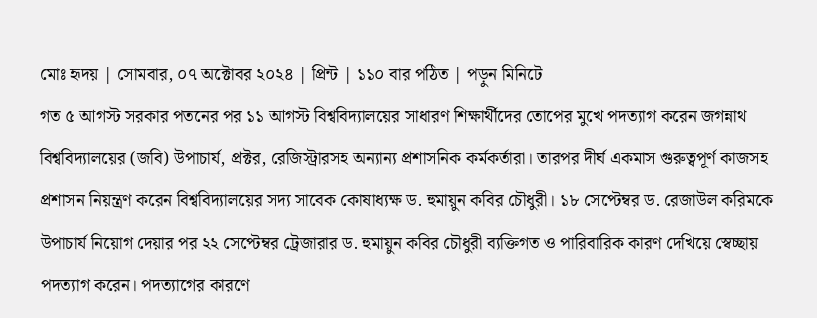মোঃ হৃদয় | সোমবার, ০৭ অক্টোবর ২০২৪ | প্রিন্ট | ১১০ বার পঠিত | পড়ুন মিনিটে
গত ৫ আগস্ট সরকার পতনের পর ১১ আগস্ট বিশ্ববিদ্যালয়ের সাধারণ শিক্ষার্থীদের তোপের মুখে পদত্যাগ করেন জগন্নাথ বিশ্ববিদ্যালয়ের (জবি) উপাচার্য, প্রক্টর, রেজিস্ট্রারসহ অন্যান্য প্রশাসনিক কর্মকর্তারা। তারপর দীর্ঘ একমাস গুরুত্বপূর্ণ কাজসহ প্রশাসন নিয়ন্ত্রণ করেন বিশ্ববিদ্যালয়ের সদ্য সাবেক কোষাধ্যক্ষ ড. হুমায়ুন কবির চৌধুরী। ১৮ সেপ্টেম্বর ড. রেজাউল করিমকে উপাচার্য নিয়োগ দেয়ার পর ২২ সেপ্টেম্বর ট্রেজারার ড. হুমায়ুন কবির চৌধুরী ব্যক্তিগত ও পারিবারিক কারণ দেখিয়ে স্বেচ্ছায় পদত্যাগ করেন। পদত্যাগের কারণে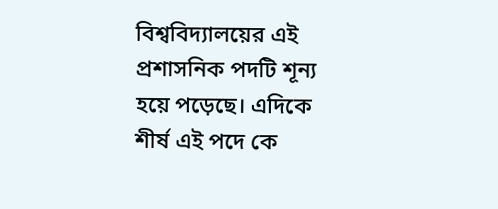বিশ্ববিদ্যালয়ের এই প্রশাসনিক পদটি শূন্য হয়ে পড়েছে। এদিকে শীর্ষ এই পদে কে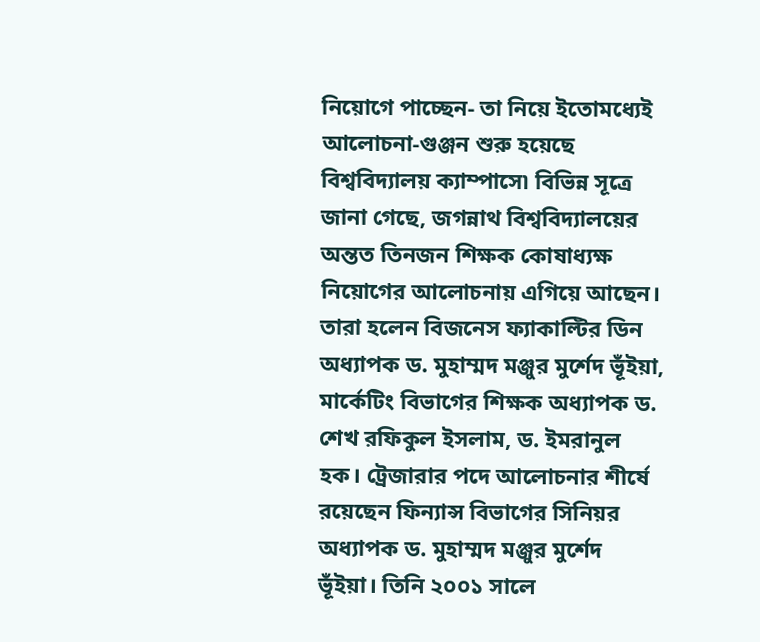নিয়োগে পাচ্ছেন- তা নিয়ে ইতোমধ্যেই আলোচনা-গুঞ্জন শুরু হয়েছে বিশ্ববিদ্যালয় ক্যাম্পাসে৷ বিভিন্ন সূত্রে জানা গেছে, জগন্নাথ বিশ্ববিদ্যালয়ের অন্তত তিনজন শিক্ষক কোষাধ্যক্ষ নিয়োগের আলোচনায় এগিয়ে আছেন।
তারা হলেন বিজনেস ফ্যাকাল্টির ডিন অধ্যাপক ড. মুহাম্মদ মঞ্জুর মুর্শেদ ভূঁইয়া, মার্কেটিং বিভাগের শিক্ষক অধ্যাপক ড. শেখ রফিকুল ইসলাম, ড. ইমরানুল হক। ট্রেজারার পদে আলোচনার শীর্ষে রয়েছেন ফিন্যান্স বিভাগের সিনিয়র অধ্যাপক ড. মুহাম্মদ মঞ্জুর মুর্শেদ ভূঁইয়া। তিনি ২০০১ সালে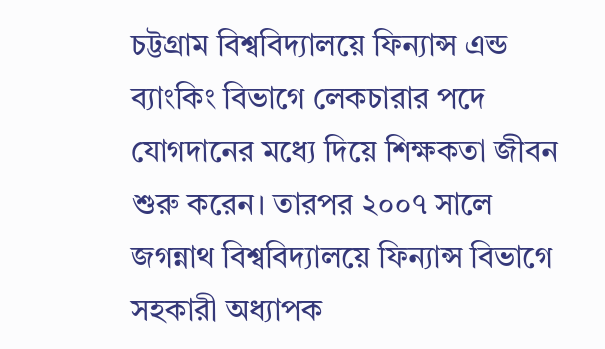চট্টগ্রাম বিশ্ববিদ্যালয়ে ফিন্যান্স এন্ড ব্যাংকিং বিভাগে লেকচারার পদে যোগদানের মধ্যে দিয়ে শিক্ষকতা জীবন শুরু করেন। তারপর ২০০৭ সালে জগন্নাথ বিশ্ববিদ্যালয়ে ফিন্যান্স বিভাগে সহকারী অধ্যাপক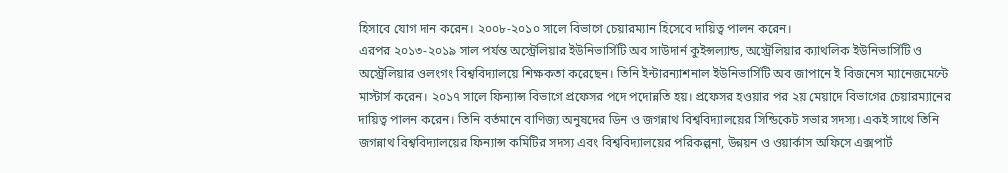হিসাবে যোগ দান করেন। ২০০৮-২০১০ সালে বিভাগে চেয়ারম্যান হিসেবে দায়িত্ব পালন করেন।
এরপর ২০১৩-২০১৯ সাল পর্যন্ত অস্ট্রেলিয়ার ইউনিভার্সিটি অব সাউদার্ন কুইন্সল্যান্ড, অস্ট্রেলিয়ার ক্যাথলিক ইউনিভার্সিটি ও অস্ট্রেলিয়ার ওলংগং বিশ্ববিদ্যালয়ে শিক্ষকতা করেছেন। তিনি ইন্টারন্যাশনাল ইউনিভার্সিটি অব জাপানে ই বিজনেস ম্যানেজমেন্টে মাস্টার্স করেন। ২০১৭ সালে ফিন্যান্স বিভাগে প্রফেসর পদে পদোন্নতি হয়। প্রফেসর হওয়ার পর ২য় মেয়াদে বিভাগের চেয়ারম্যানের দায়িত্ব পালন করেন। তিনি বর্তমানে বাণিজ্য অনুষদের ডিন ও জগন্নাথ বিশ্ববিদ্যালয়ের সিন্ডিকেট সভার সদস্য। একই সাথে তিনি জগন্নাথ বিশ্ববিদ্যালয়ের ফিন্যান্স কমিটির সদস্য এবং বিশ্ববিদ্যালয়ের পরিকল্পনা, উন্নয়ন ও ওয়ার্কাস অফিসে এক্সপার্ট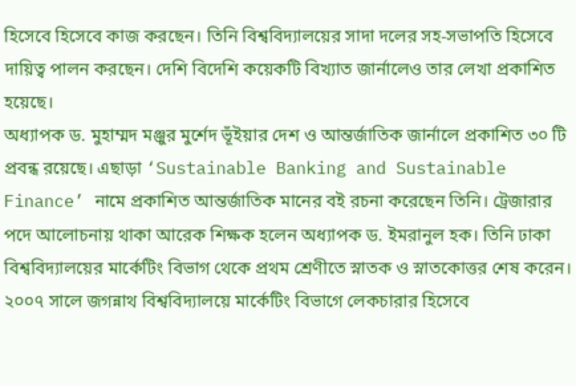হিসেবে হিসেবে কাজ করছেন। তিনি বিশ্ববিদ্যালয়ের সাদা দলের সহ-সভাপতি হিসেবে দায়িত্ব পালন করছেন। দেশি বিদেশি কয়েকটি বিখ্যাত জার্নালেও তার লেখা প্রকাশিত হয়েছে।
অধ্যাপক ড. মুহাম্মদ মঞ্জুর মুর্শেদ ভূঁইয়ার দেশ ও আন্তর্জাতিক জার্নালে প্রকাশিত ৩০ টি প্রবন্ধ রয়েছে। এছাড়া ‘Sustainable Banking and Sustainable Finance’ নামে প্রকাশিত আন্তর্জাতিক মানের বই রচনা করেছেন তিনি। ট্রেজারার পদে আলোচনায় থাকা আরেক শিক্ষক হলেন অধ্যাপক ড. ইমরানুল হক। তিনি ঢাকা বিশ্ববিদ্যালয়ের মার্কেটিং বিভাগ থেকে প্রথম শ্রেণীতে স্নাতক ও স্নাতকোত্তর শেষ করেন। ২০০৭ সালে জগন্নাথ বিশ্ববিদ্যালয়ে মার্কেটিং বিভাগে লেকচারার হিসেবে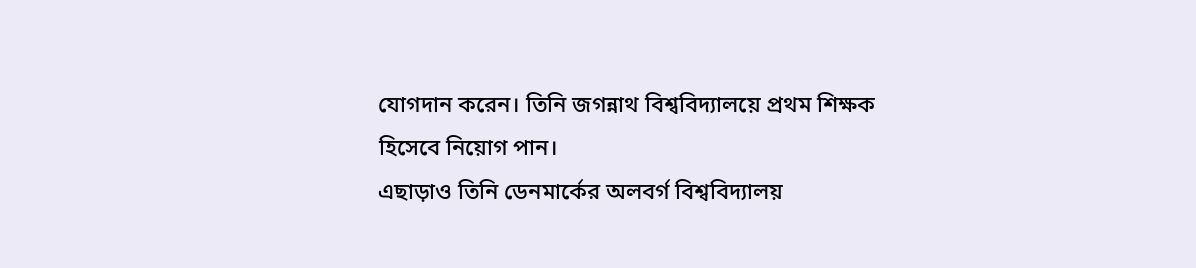যোগদান করেন। তিনি জগন্নাথ বিশ্ববিদ্যালয়ে প্রথম শিক্ষক হিসেবে নিয়োগ পান।
এছাড়াও তিনি ডেনমার্কের অলবর্গ বিশ্ববিদ্যালয়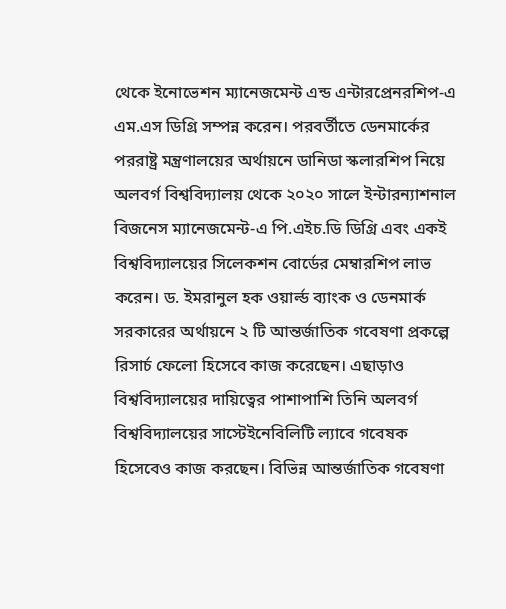থেকে ইনোভেশন ম্যানেজমেন্ট এন্ড এন্টারপ্রেনরশিপ-এ এম.এস ডিগ্রি সম্পন্ন করেন। পরবর্তীতে ডেনমার্কের পররাষ্ট্র মন্ত্রণালয়ের অর্থায়নে ডানিডা স্কলারশিপ নিয়ে অলবর্গ বিশ্ববিদ্যালয় থেকে ২০২০ সালে ইন্টারন্যাশনাল বিজনেস ম্যানেজমেন্ট-এ পি.এইচ.ডি ডিগ্রি এবং একই বিশ্ববিদ্যালয়ের সিলেকশন বোর্ডের মেম্বারশিপ লাভ করেন। ড. ইমরানুল হক ওয়ার্ল্ড ব্যাংক ও ডেনমার্ক সরকারের অর্থায়নে ২ টি আন্তর্জাতিক গবেষণা প্রকল্পে রিসার্চ ফেলো হিসেবে কাজ করেছেন। এছাড়াও বিশ্ববিদ্যালয়ের দায়িত্বের পাশাপাশি তিনি অলবর্গ বিশ্ববিদ্যালয়ের সাস্টেইনেবিলিটি ল্যাবে গবেষক হিসেবেও কাজ করছেন। বিভিন্ন আন্তর্জাতিক গবেষণা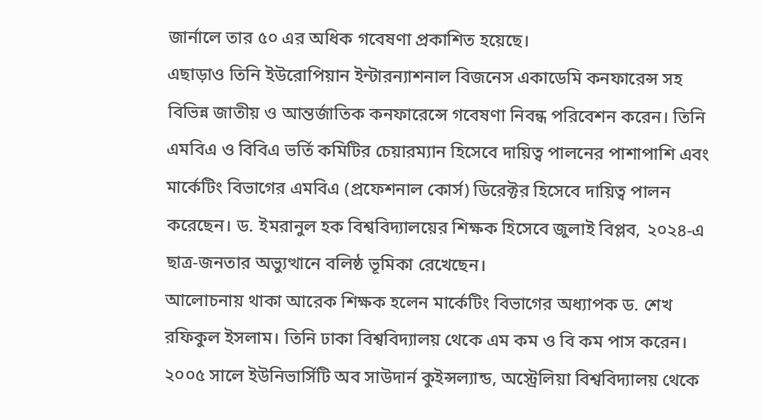জার্নালে তার ৫০ এর অধিক গবেষণা প্রকাশিত হয়েছে।
এছাড়াও তিনি ইউরোপিয়ান ইন্টারন্যাশনাল বিজনেস একাডেমি কনফারেন্স সহ বিভিন্ন জাতীয় ও আন্তর্জাতিক কনফারেন্সে গবেষণা নিবন্ধ পরিবেশন করেন। তিনি এমবিএ ও বিবিএ ভর্তি কমিটির চেয়ারম্যান হিসেবে দায়িত্ব পালনের পাশাপাশি এবং মার্কেটিং বিভাগের এমবিএ (প্রফেশনাল কোর্স) ডিরেক্টর হিসেবে দায়িত্ব পালন করেছেন। ড. ইমরানুল হক বিশ্ববিদ্যালয়ের শিক্ষক হিসেবে জুলাই বিপ্লব, ২০২৪-এ ছাত্র-জনতার অভ্যুত্থানে বলিষ্ঠ ভূমিকা রেখেছেন।
আলোচনায় থাকা আরেক শিক্ষক হলেন মার্কেটিং বিভাগের অধ্যাপক ড. শেখ রফিকুল ইসলাম। তিনি ঢাকা বিশ্ববিদ্যালয় থেকে এম কম ও বি কম পাস করেন। ২০০৫ সালে ইউনিভার্সিটি অব সাউদার্ন কুইন্সল্যান্ড, অস্ট্রেলিয়া বিশ্ববিদ্যালয় থেকে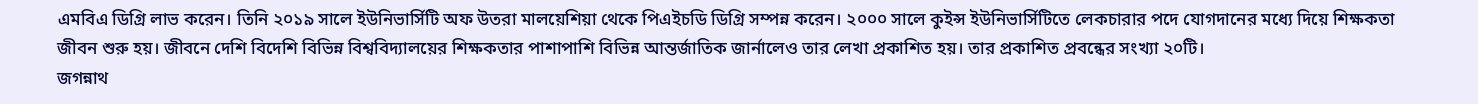এমবিএ ডিগ্রি লাভ করেন। তিনি ২০১৯ সালে ইউনিভার্সিটি অফ উতরা মালয়েশিয়া থেকে পিএইচডি ডিগ্রি সম্পন্ন করেন। ২০০০ সালে কুইন্স ইউনিভার্সিটিতে লেকচারার পদে যোগদানের মধ্যে দিয়ে শিক্ষকতা জীবন শুরু হয়। জীবনে দেশি বিদেশি বিভিন্ন বিশ্ববিদ্যালয়ের শিক্ষকতার পাশাপাশি বিভিন্ন আন্তর্জাতিক জার্নালেও তার লেখা প্রকাশিত হয়। তার প্রকাশিত প্রবন্ধের সংখ্যা ২০টি।
জগন্নাথ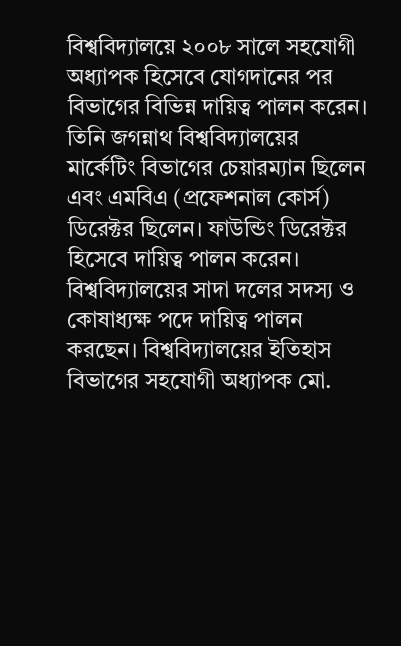বিশ্ববিদ্যালয়ে ২০০৮ সালে সহযোগী অধ্যাপক হিসেবে যোগদানের পর বিভাগের বিভিন্ন দায়িত্ব পালন করেন। তিনি জগন্নাথ বিশ্ববিদ্যালয়ের মার্কেটিং বিভাগের চেয়ারম্যান ছিলেন এবং এমবিএ (প্রফেশনাল কোর্স) ডিরেক্টর ছিলেন। ফাউন্ডিং ডিরেক্টর হিসেবে দায়িত্ব পালন করেন। বিশ্ববিদ্যালয়ের সাদা দলের সদস্য ও কোষাধ্যক্ষ পদে দায়িত্ব পালন করছেন। বিশ্ববিদ্যালয়ের ইতিহাস বিভাগের সহযোগী অধ্যাপক মো.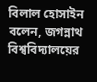বিলাল হোসাইন বলেন, জগন্নাথ বিশ্ববিদ্যালয়ের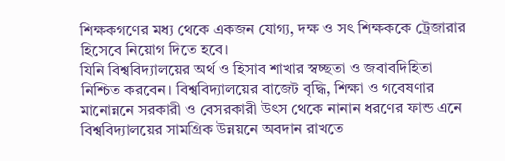শিক্ষকগণের মধ্য থেকে একজন যোগ্য, দক্ষ ও সৎ শিক্ষককে ট্রেজারার হিসেবে নিয়োগ দিতে হবে।
যিনি বিশ্ববিদ্যালয়ের অর্থ ও হিসাব শাখার স্বচ্ছতা ও জবাবদিহিতা নিশ্চিত করবেন। বিশ্ববিদ্যালয়ের বাজেট বৃদ্ধি, শিক্ষা ও গবেষণার মানোন্ননে সরকারী ও বেসরকারী উৎস থেকে নানান ধরণের ফান্ড এনে বিশ্ববিদ্যালয়ের সামগ্রিক উন্নয়নে অবদান রাখতে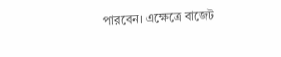পারবেন। এক্ষেত্রে বাজেট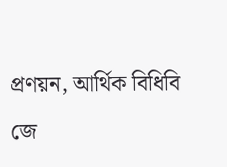প্রণয়ন, আর্থিক বিধিবি
জে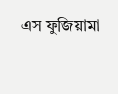এস ফুজিয়ামা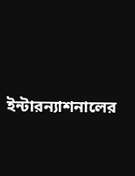ইন্টারন্যাশনালের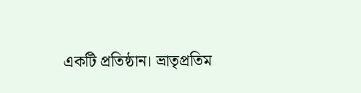একটি প্রতিষ্ঠান। ভ্রাতৃপ্রতিম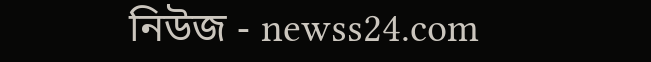নিউজ - newss24.com